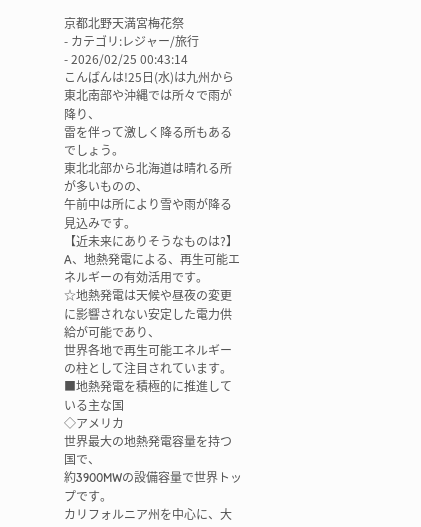京都北野天満宮梅花祭
- カテゴリ:レジャー/旅行
- 2026/02/25 00:43:14
こんばんは!25日(水)は九州から東北南部や沖縄では所々で雨が降り、
雷を伴って激しく降る所もあるでしょう。
東北北部から北海道は晴れる所が多いものの、
午前中は所により雪や雨が降る見込みです。
【近未来にありそうなものは?】
A、地熱発電による、再生可能エネルギーの有効活用です。
☆地熱発電は天候や昼夜の変更に影響されない安定した電力供給が可能であり、
世界各地で再生可能エネルギーの柱として注目されています。
■地熱発電を積極的に推進している主な国
◇アメリカ
世界最大の地熱発電容量を持つ国で、
約3900MWの設備容量で世界トップです。
カリフォルニア州を中心に、大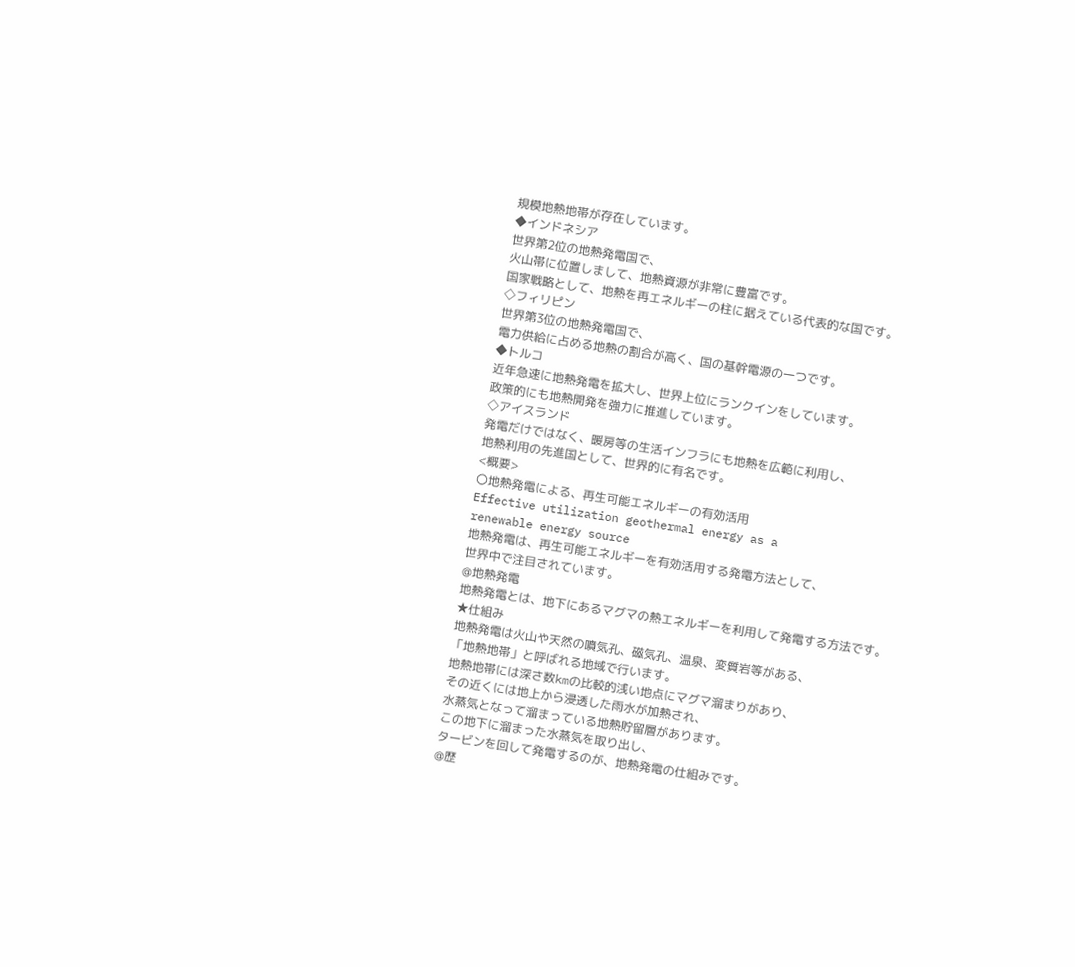規模地熱地帯が存在しています。
◆インドネシア
世界第2位の地熱発電国で、
火山帯に位置しまして、地熱資源が非常に豊富です。
国家戦略として、地熱を再エネルギーの柱に据えている代表的な国です。
◇フィリピン
世界第3位の地熱発電国で、
電力供給に占める地熱の割合が高く、国の基幹電源の一つです。
◆トルコ
近年急速に地熱発電を拡大し、世界上位にランクインをしています。
政策的にも地熱開発を強力に推進しています。
◇アイスランド
発電だけではなく、暖房等の生活インフラにも地熱を広範に利用し、
地熱利用の先進国として、世界的に有名です。
<概要>
〇地熱発電による、再生可能エネルギーの有効活用
Effective utilization geothermal energy as a
renewable energy source
地熱発電は、再生可能エネルギーを有効活用する発電方法として、
世界中で注目されています。
@地熱発電
地熱発電とは、地下にあるマグマの熱エネルギーを利用して発電する方法です。
★仕組み
地熱発電は火山や天然の噴気孔、磁気孔、温泉、変質岩等がある、
「地熱地帯」と呼ばれる地域で行います。
地熱地帯には深さ数kmの比較的浅い地点にマグマ溜まりがあり、
その近くには地上から浸透した雨水が加熱され、
水蒸気となって溜まっている地熱貯留層があります。
この地下に溜まった水蒸気を取り出し、
タービンを回して発電するのが、地熱発電の仕組みです。
@歴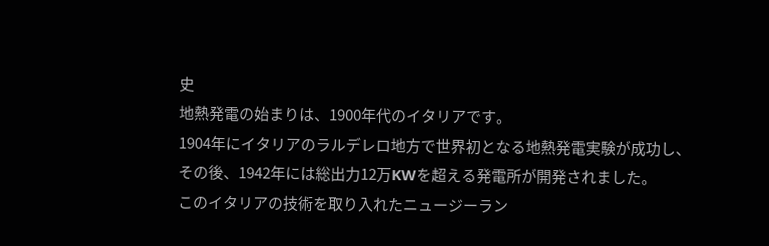史
地熱発電の始まりは、1900年代のイタリアです。
1904年にイタリアのラルデレロ地方で世界初となる地熱発電実験が成功し、
その後、1942年には総出力12万KWを超える発電所が開発されました。
このイタリアの技術を取り入れたニュージーラン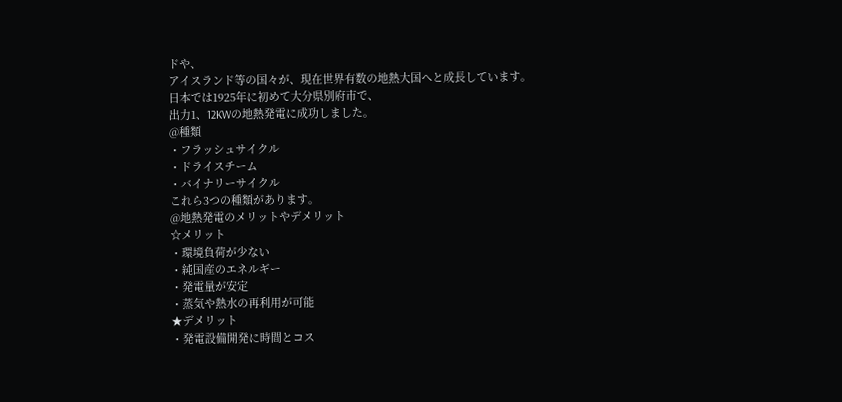ドや、
アイスランド等の国々が、現在世界有数の地熱大国へと成長しています。
日本では1925年に初めて大分県別府市で、
出力1、12KWの地熱発電に成功しました。
@種類
・フラッシュサイクル
・ドライスチーム
・バイナリーサイクル
これら3つの種類があります。
@地熱発電のメリットやデメリット
☆メリット
・環境負荷が少ない
・純国産のエネルギー
・発電量が安定
・蒸気や熱水の再利用が可能
★デメリット
・発電設備開発に時間とコス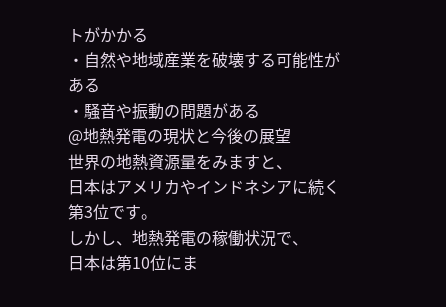トがかかる
・自然や地域産業を破壊する可能性がある
・騒音や振動の問題がある
@地熱発電の現状と今後の展望
世界の地熱資源量をみますと、
日本はアメリカやインドネシアに続く第3位です。
しかし、地熱発電の稼働状況で、
日本は第10位にま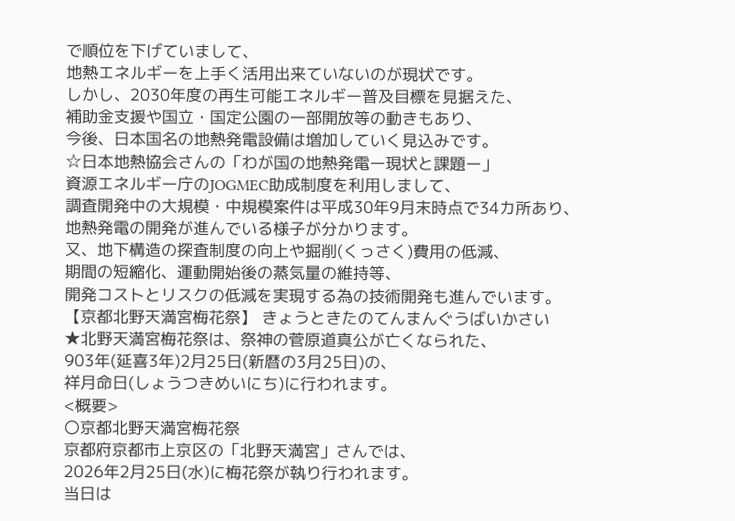で順位を下げていまして、
地熱エネルギーを上手く活用出来ていないのが現状です。
しかし、2030年度の再生可能エネルギー普及目標を見据えた、
補助金支援や国立・国定公園の一部開放等の動きもあり、
今後、日本国名の地熱発電設備は増加していく見込みです。
☆日本地熱協会さんの「わが国の地熱発電ー現状と課題ー」
資源エネルギー庁のJOGMEC助成制度を利用しまして、
調査開発中の大規模・中規模案件は平成30年9月末時点で34カ所あり、
地熱発電の開発が進んでいる様子が分かります。
又、地下構造の探査制度の向上や掘削(くっさく)費用の低減、
期間の短縮化、運動開始後の蒸気量の維持等、
開発コストとリスクの低減を実現する為の技術開発も進んでいます。
【京都北野天満宮梅花祭】 きょうときたのてんまんぐうばいかさい
★北野天満宮梅花祭は、祭神の菅原道真公が亡くなられた、
903年(延喜3年)2月25日(新暦の3月25日)の、
祥月命日(しょうつきめいにち)に行われます。
<概要>
〇京都北野天満宮梅花祭
京都府京都市上京区の「北野天満宮」さんでは、
2026年2月25日(水)に梅花祭が執り行われます。
当日は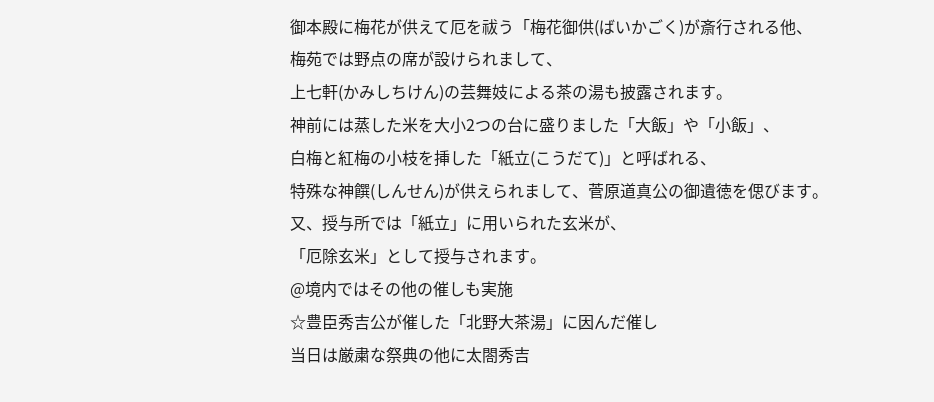御本殿に梅花が供えて厄を祓う「梅花御供(ばいかごく)が斎行される他、
梅苑では野点の席が設けられまして、
上七軒(かみしちけん)の芸舞妓による茶の湯も披露されます。
神前には蒸した米を大小2つの台に盛りました「大飯」や「小飯」、
白梅と紅梅の小枝を挿した「紙立(こうだて)」と呼ばれる、
特殊な神饌(しんせん)が供えられまして、菅原道真公の御遺徳を偲びます。
又、授与所では「紙立」に用いられた玄米が、
「厄除玄米」として授与されます。
@境内ではその他の催しも実施
☆豊臣秀吉公が催した「北野大茶湯」に因んだ催し
当日は厳粛な祭典の他に太閤秀吉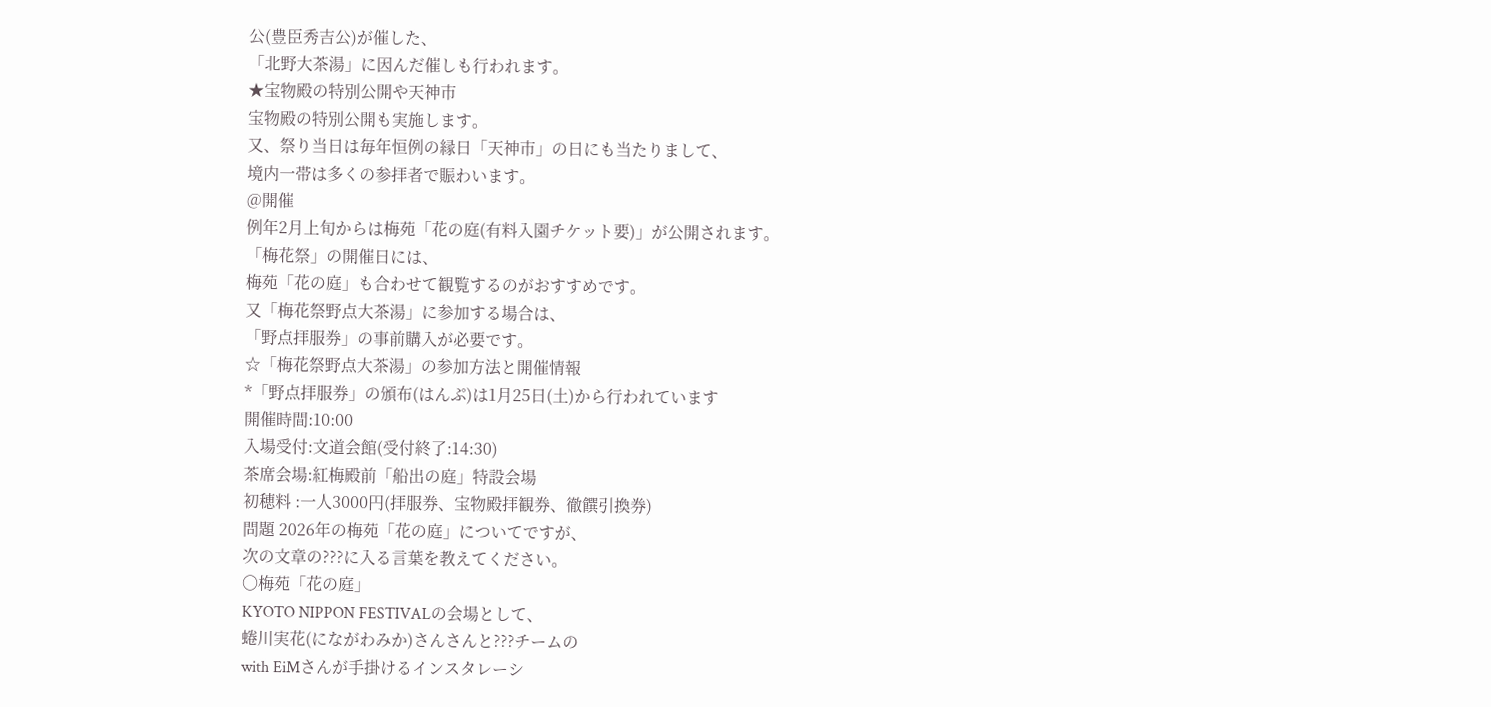公(豊臣秀吉公)が催した、
「北野大茶湯」に因んだ催しも行われます。
★宝物殿の特別公開や天神市
宝物殿の特別公開も実施します。
又、祭り当日は毎年恒例の縁日「天神市」の日にも当たりまして、
境内一帯は多くの参拝者で賑わいます。
@開催
例年2月上旬からは梅苑「花の庭(有料入園チケット要)」が公開されます。
「梅花祭」の開催日には、
梅苑「花の庭」も合わせて観覧するのがおすすめです。
又「梅花祭野点大茶湯」に参加する場合は、
「野点拝服券」の事前購入が必要です。
☆「梅花祭野点大茶湯」の参加方法と開催情報
*「野点拝服券」の頒布(はんぷ)は1月25日(土)から行われています
開催時間:10:00
入場受付:文道会館(受付終了:14:30)
茶席会場:紅梅殿前「船出の庭」特設会場
初穂料 :一人3000円(拝服券、宝物殿拝観券、徹饌引換券)
問題 2026年の梅苑「花の庭」についてですが、
次の文章の???に入る言葉を教えてください。
〇梅苑「花の庭」
KYOTO NIPPON FESTIVALの会場として、
蜷川実花(にながわみか)さんさんと???チームの
with EiMさんが手掛けるインスタレーシ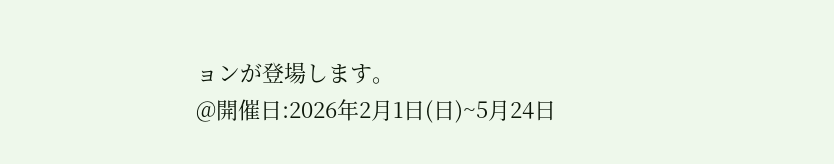ョンが登場します。
@開催日:2026年2月1日(日)~5月24日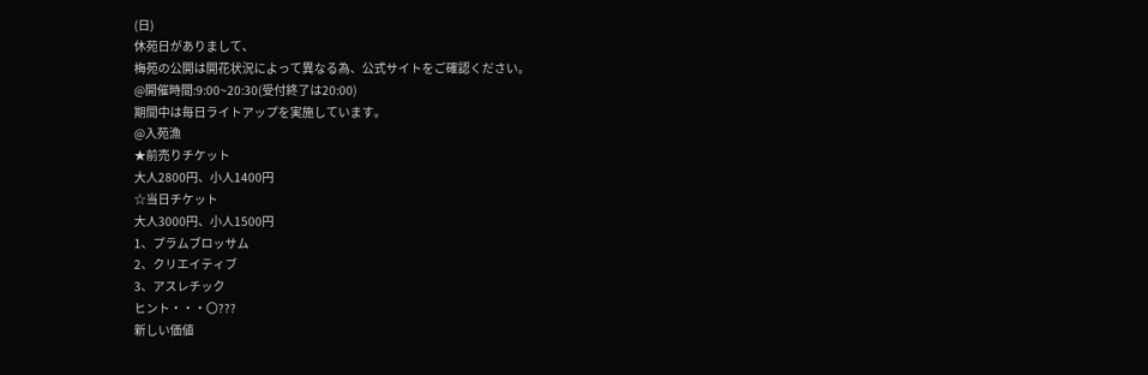(日)
休苑日がありまして、
梅苑の公開は開花状況によって異なる為、公式サイトをご確認ください。
@開催時間:9:00~20:30(受付終了は20:00)
期間中は毎日ライトアップを実施しています。
@入苑漁
★前売りチケット
大人2800円、小人1400円
☆当日チケット
大人3000円、小人1500円
1、プラムブロッサム
2、クリエイティブ
3、アスレチック
ヒント・・・〇???
新しい価値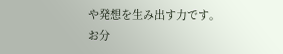や発想を生み出す力です。
お分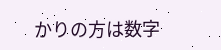かりの方は数字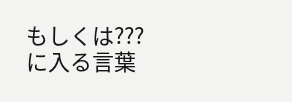もしくは???に入る言葉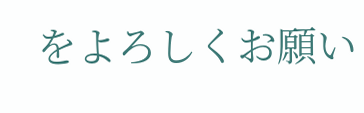をよろしくお願い